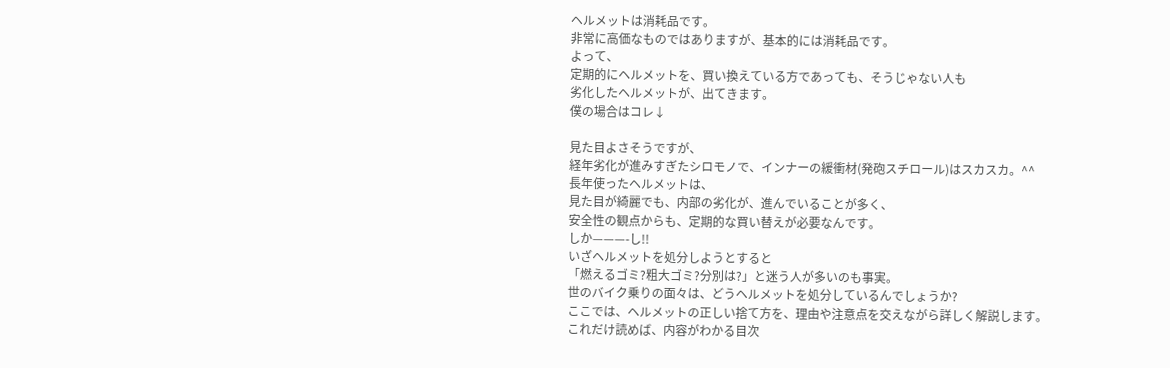ヘルメットは消耗品です。
非常に高価なものではありますが、基本的には消耗品です。
よって、
定期的にヘルメットを、買い換えている方であっても、そうじゃない人も
劣化したヘルメットが、出てきます。
僕の場合はコレ↓

見た目よさそうですが、
経年劣化が進みすぎたシロモノで、インナーの緩衝材(発砲スチロール)はスカスカ。^^
長年使ったヘルメットは、
見た目が綺麗でも、内部の劣化が、進んでいることが多く、
安全性の観点からも、定期的な買い替えが必要なんです。
しか———-し!!
いざヘルメットを処分しようとすると
「燃えるゴミ?粗大ゴミ?分別は?」と迷う人が多いのも事実。
世のバイク乗りの面々は、どうヘルメットを処分しているんでしょうか?
ここでは、ヘルメットの正しい捨て方を、理由や注意点を交えながら詳しく解説します。
これだけ読めば、内容がわかる目次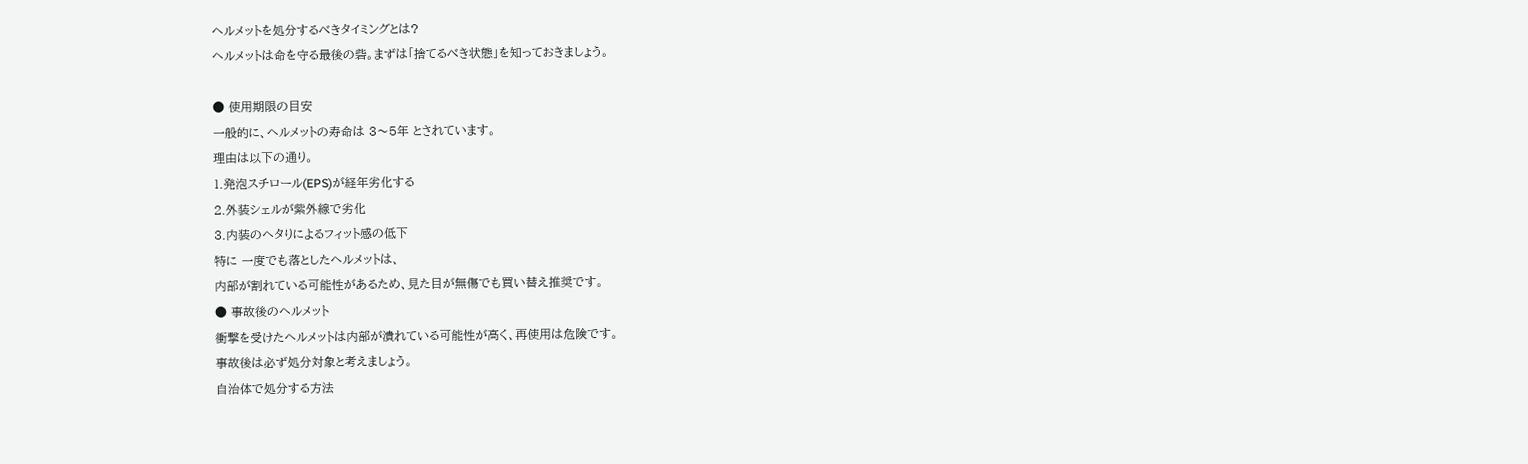ヘルメットを処分するべきタイミングとは?
ヘルメットは命を守る最後の砦。まずは「捨てるべき状態」を知っておきましょう。

● 使用期限の目安
一般的に、ヘルメットの寿命は 3〜5年 とされています。
理由は以下の通り。
1.発泡スチロール(EPS)が経年劣化する
2.外装シェルが紫外線で劣化
3.内装のヘタりによるフィット感の低下
特に 一度でも落としたヘルメットは、
内部が割れている可能性があるため、見た目が無傷でも買い替え推奨です。
● 事故後のヘルメット
衝撃を受けたヘルメットは内部が潰れている可能性が高く、再使用は危険です。
事故後は必ず処分対象と考えましょう。
自治体で処分する方法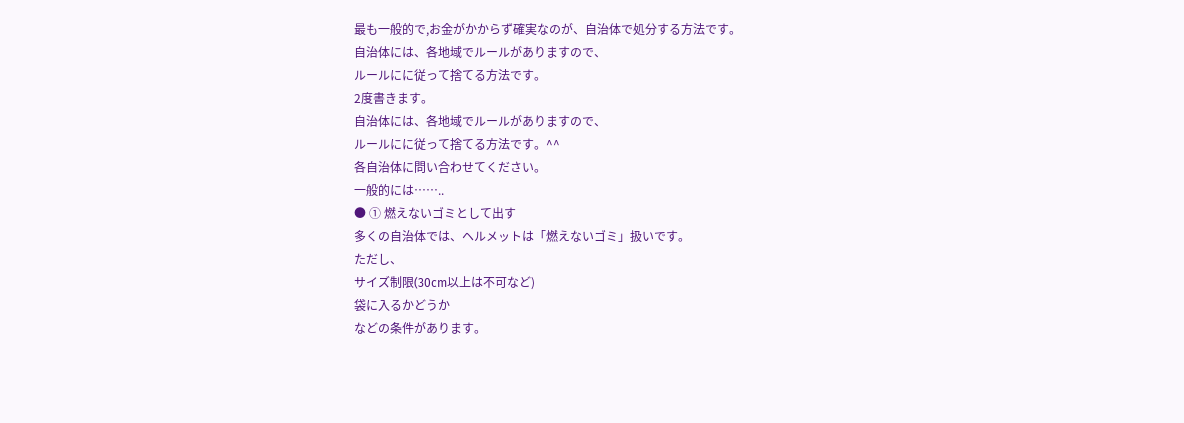最も一般的で,お金がかからず確実なのが、自治体で処分する方法です。
自治体には、各地域でルールがありますので、
ルールにに従って捨てる方法です。
2度書きます。
自治体には、各地域でルールがありますので、
ルールにに従って捨てる方法です。^^
各自治体に問い合わせてください。
一般的には……..
● ① 燃えないゴミとして出す
多くの自治体では、ヘルメットは「燃えないゴミ」扱いです。
ただし、
サイズ制限(30cm以上は不可など)
袋に入るかどうか
などの条件があります。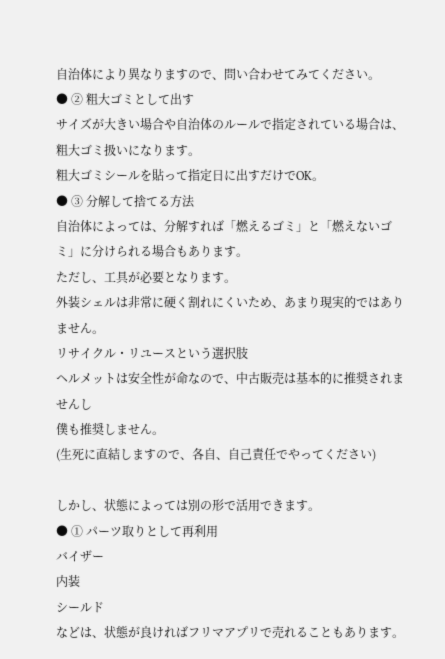自治体により異なりますので、問い合わせてみてください。
● ② 粗大ゴミとして出す
サイズが大きい場合や自治体のルールで指定されている場合は、粗大ゴミ扱いになります。
粗大ゴミシールを貼って指定日に出すだけでOK。
● ③ 分解して捨てる方法
自治体によっては、分解すれば「燃えるゴミ」と「燃えないゴミ」に分けられる場合もあります。
ただし、工具が必要となります。
外装シェルは非常に硬く割れにくいため、あまり現実的ではありません。
リサイクル・リユースという選択肢
ヘルメットは安全性が命なので、中古販売は基本的に推奨されませんし
僕も推奨しません。
(生死に直結しますので、各自、自己責任でやってください)

しかし、状態によっては別の形で活用できます。
● ① パーツ取りとして再利用
バイザー
内装
シールド
などは、状態が良ければフリマアプリで売れることもあります。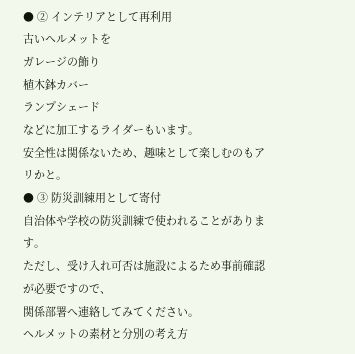● ② インテリアとして再利用
古いヘルメットを
ガレージの飾り
植木鉢カバー
ランプシェード
などに加工するライダーもいます。
安全性は関係ないため、趣味として楽しむのもアリかと。
● ③ 防災訓練用として寄付
自治体や学校の防災訓練で使われることがあります。
ただし、受け入れ可否は施設によるため事前確認が必要ですので、
関係部署へ連絡してみてください。
ヘルメットの素材と分別の考え方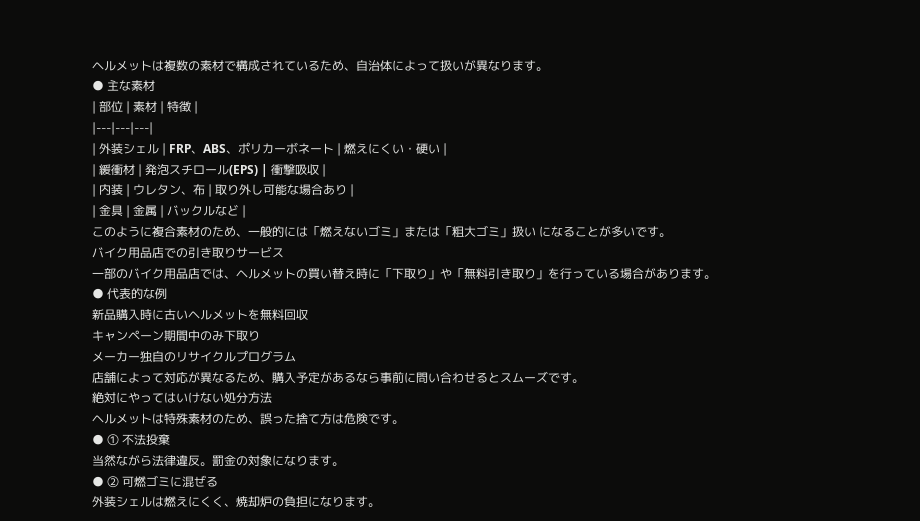ヘルメットは複数の素材で構成されているため、自治体によって扱いが異なります。
● 主な素材
| 部位 | 素材 | 特徴 |
|---|---|---|
| 外装シェル | FRP、ABS、ポリカーボネート | 燃えにくい・硬い |
| 緩衝材 | 発泡スチロール(EPS) | 衝撃吸収 |
| 内装 | ウレタン、布 | 取り外し可能な場合あり |
| 金具 | 金属 | バックルなど |
このように複合素材のため、一般的には「燃えないゴミ」または「粗大ゴミ」扱い になることが多いです。
バイク用品店での引き取りサービス
一部のバイク用品店では、ヘルメットの買い替え時に「下取り」や「無料引き取り」を行っている場合があります。
● 代表的な例
新品購入時に古いヘルメットを無料回収
キャンペーン期間中のみ下取り
メーカー独自のリサイクルプログラム
店舗によって対応が異なるため、購入予定があるなら事前に問い合わせるとスムーズです。
絶対にやってはいけない処分方法
ヘルメットは特殊素材のため、誤った捨て方は危険です。
● ① 不法投棄
当然ながら法律違反。罰金の対象になります。
● ② 可燃ゴミに混ぜる
外装シェルは燃えにくく、焼却炉の負担になります。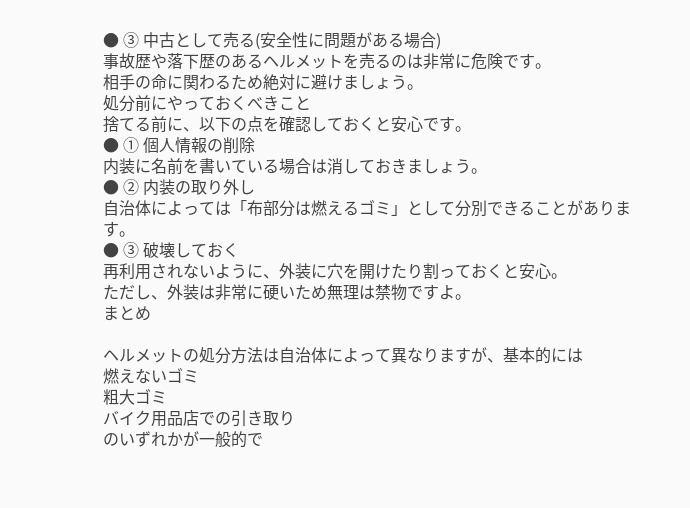● ③ 中古として売る(安全性に問題がある場合)
事故歴や落下歴のあるヘルメットを売るのは非常に危険です。
相手の命に関わるため絶対に避けましょう。
処分前にやっておくべきこと
捨てる前に、以下の点を確認しておくと安心です。
● ① 個人情報の削除
内装に名前を書いている場合は消しておきましょう。
● ② 内装の取り外し
自治体によっては「布部分は燃えるゴミ」として分別できることがあります。
● ③ 破壊しておく
再利用されないように、外装に穴を開けたり割っておくと安心。
ただし、外装は非常に硬いため無理は禁物ですよ。
まとめ

ヘルメットの処分方法は自治体によって異なりますが、基本的には
燃えないゴミ
粗大ゴミ
バイク用品店での引き取り
のいずれかが一般的で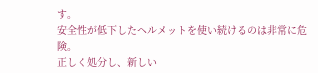す。
安全性が低下したヘルメットを使い続けるのは非常に危険。
正しく処分し、新しい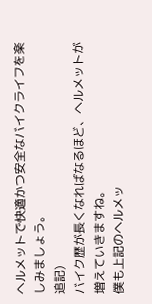ヘルメットで快適かつ安全なバイクライフを楽しみましょう。
追記)
バイク歴が長くなればなるほど、ヘルメットが増えていきますね。
僕も上記のヘルメッ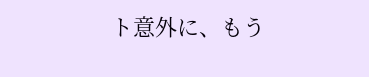ト意外に、もう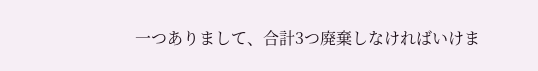一つありまして、合計3つ廃棄しなければいけま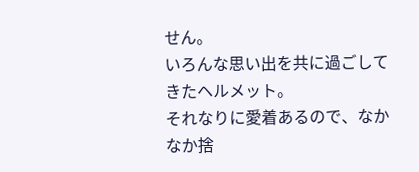せん。
いろんな思い出を共に過ごしてきたヘルメット。
それなりに愛着あるので、なかなか捨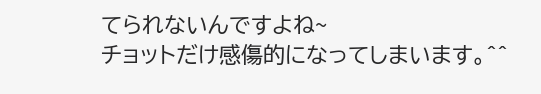てられないんですよね~
チョットだけ感傷的になってしまいます。^^